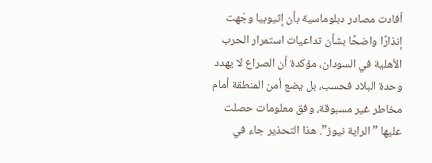أفادت مصادر دبلوماسية بأن إثيوبيا وجّهت إنذارًا واضحًا بشأن تداعيات استمرار الحرب الأهلية في السودان، مؤكدة أن الصراع لا يهدد وحدة البلاد فحسب، بل يضع أمن المنطقة أمام مخاطر غير مسبوقة، وفق معلومات حصلت عليها ” الراية نيوز”. هذا التحذير جاء في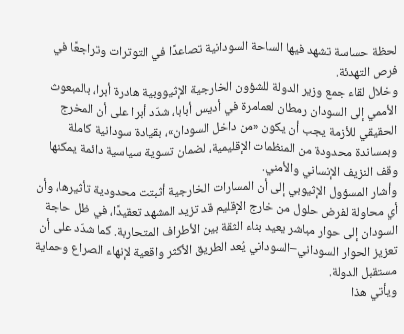لحظة حساسة تشهد فيها الساحة السودانية تصاعدًا في التوترات وتراجعًا في فرص التهدئة.
وخلال لقاء جمع وزير الدولة للشؤون الخارجية الإثيووبية هادرة أبرا، بالمبعوث الأممي إلى السودان رمطان لعمامرة في أديس أبابا، شدّد أبرا على أن المخرج الحقيقي للأزمة يجب أن يكون «من داخل السودان»، بقيادة سودانية كاملة وبمساندة محدودة من المنظمات الإقليمية، لضمان تسوية سياسية دائمة يمكنها وقف النزيف الإنساني والأمني.
وأشار المسؤول الإثيوبي إلى أن المسارات الخارجية أثبتت محدودية تأثيرها، وأن أي محاولة لفرض حلول من خارج الإقليم قد تزيد المشهد تعقيدًا، في ظل حاجة السودان إلى حوار مباشر يعيد بناء الثقة بين الأطراف المتحاربة. كما شدّد على أن تعزيز الحوار السوداني–السوداني يُعد الطريق الأكثر واقعية لإنهاء الصراع وحماية مستقبل الدولة.
ويأتي هذا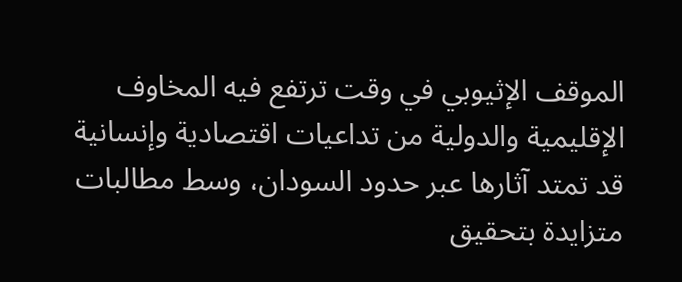الموقف الإثيوبي في وقت ترتفع فيه المخاوف الإقليمية والدولية من تداعيات اقتصادية وإنسانية قد تمتد آثارها عبر حدود السودان، وسط مطالبات متزايدة بتحقيق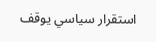استقرار سياسي يوقف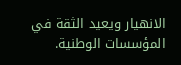الانهيار ويعيد الثقة في المؤسسات الوطنية.